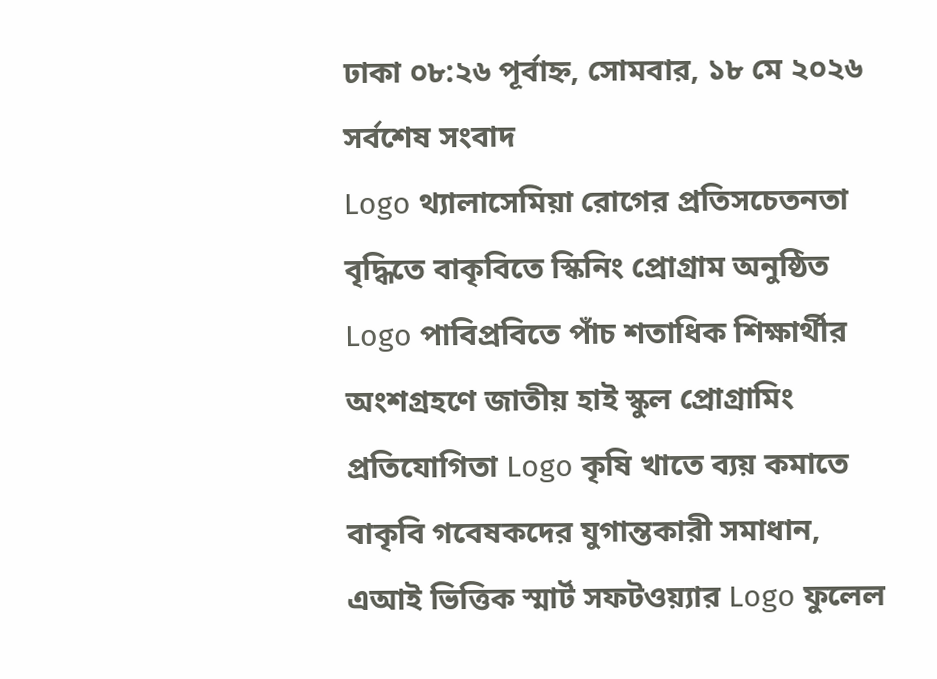ঢাকা ০৮:২৬ পূর্বাহ্ন, সোমবার, ১৮ মে ২০২৬
সর্বশেষ সংবাদ
Logo থ্যালাসেমিয়া রোগের প্রতিসচেতনতা বৃদ্ধিতে বাকৃবিতে স্কিনিং প্রোগ্রাম অনুষ্ঠিত Logo পাবিপ্রবিতে পাঁচ শতাধিক শিক্ষার্থীর অংশগ্রহণে জাতীয় হাই স্কুল প্রোগ্রামিং প্রতিযোগিতা Logo কৃষি খাতে ব্যয় কমাতে বাকৃবি গবেষকদের যুগান্তকারী সমাধান, এআই ভিত্তিক স্মার্ট সফটওয়্যার Logo ফুলেল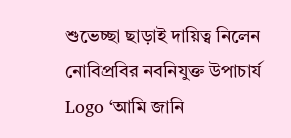শুভেচ্ছা ছাড়াই দায়িত্ব নিলেন নোবিপ্রবির নবনিযুক্ত উপাচার্য Logo ‘আমি জানি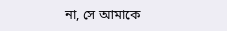না, সে আমাকে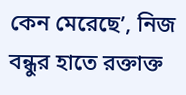কেন মেরেছে’, নিজ বন্ধুর হাতে রক্তাক্ত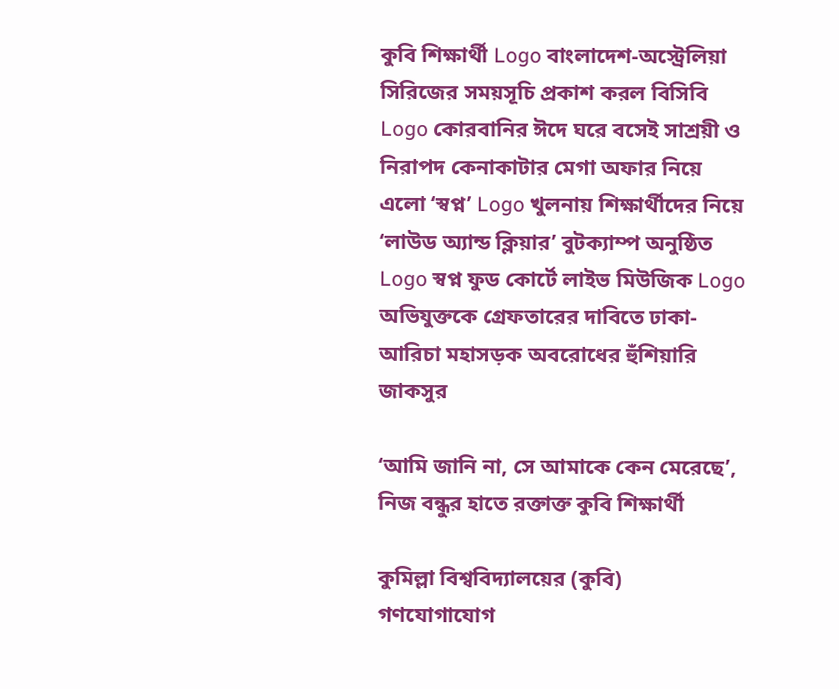কুবি শিক্ষার্থী Logo বাংলাদেশ-অস্ট্রেলিয়া সিরিজের সময়সূচি প্রকাশ করল বিসিবি Logo কোরবানির ঈদে ঘরে বসেই সাশ্রয়ী ও নিরাপদ কেনাকাটার মেগা অফার নিয়ে এলো ‘স্বপ্ন’ Logo খুলনায় শিক্ষার্থীদের নিয়ে ‘লাউড অ্যান্ড ক্লিয়ার’ বুটক্যাম্প অনুষ্ঠিত Logo স্বপ্ন ফুড কোর্টে লাইভ মিউজিক Logo অভিযুক্তকে গ্রেফতারের দাবিতে ঢাকা-আরিচা মহাসড়ক অবরোধের হুঁশিয়ারি জাকসুর

‘আমি জানি না, সে আমাকে কেন মেরেছে’, নিজ বন্ধুর হাতে রক্তাক্ত কুবি শিক্ষার্থী

কুমিল্লা বিশ্ববিদ্যালয়ের (কুবি)  গণযোগাযোগ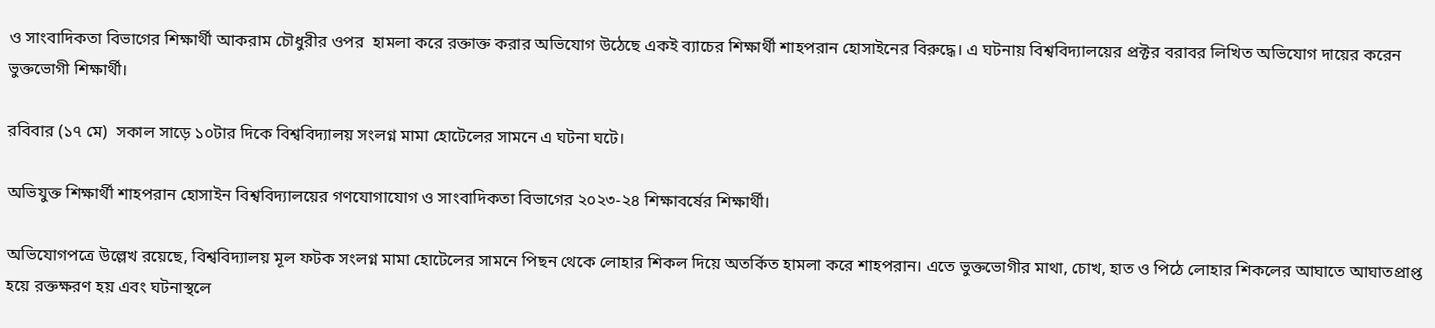ও সাংবাদিকতা বিভাগের শিক্ষার্থী আকরাম চৌধুরীর ওপর  হামলা করে রক্তাক্ত করার অভিযোগ উঠেছে একই ব্যাচের শিক্ষার্থী শাহপরান হোসাইনের বিরুদ্ধে। এ ঘটনায় বিশ্ববিদ্যালয়ের প্রক্টর বরাবর লিখিত অভিযোগ দায়ের করেন ভুক্তভোগী শিক্ষার্থী।

রবিবার (১৭ মে)  সকাল সাড়ে ১০টার দিকে বিশ্ববিদ্যালয় সংলগ্ন মামা হোটেলের সামনে এ ঘটনা ঘটে।

অভিযুক্ত শিক্ষার্থী শাহপরান হোসাইন বিশ্ববিদ্যালয়ের গণযোগাযোগ ও সাংবাদিকতা বিভাগের ২০২৩-২৪ শিক্ষাবর্ষের শিক্ষার্থী।

অভিযোগপত্রে উল্লেখ রয়েছে, বিশ্ববিদ্যালয় মূল ফটক সংলগ্ন মামা হোটেলের সামনে পিছন থেকে লোহার শিকল দিয়ে অতর্কিত হামলা করে শাহপরান। এতে ভুক্তভোগীর মাথা, চোখ, হাত ও পিঠে লোহার শিকলের আঘাতে আঘাতপ্রাপ্ত হয়ে রক্তক্ষরণ হয় এবং ঘটনাস্থলে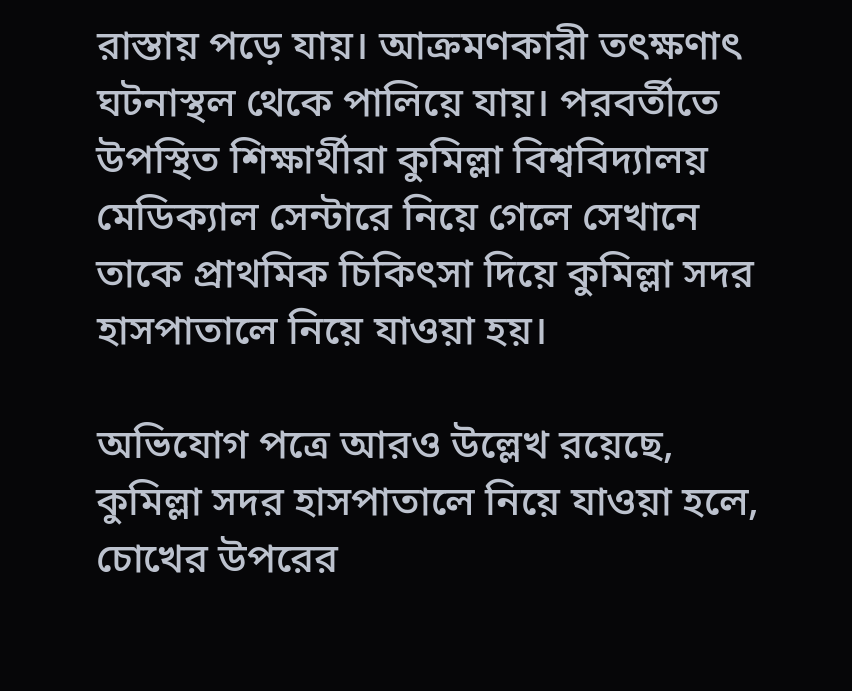রাস্তায় পড়ে যায়। আক্রমণকারী তৎক্ষণাৎ ঘটনাস্থল থেকে পালিয়ে যায়। পরবর্তীতে উপস্থিত শিক্ষার্থীরা কুমিল্লা বিশ্ববিদ্যালয় মেডিক্যাল সেন্টারে নিয়ে গেলে সেখানে তাকে প্রাথমিক চিকিৎসা দিয়ে কুমিল্লা সদর হাসপাতালে নিয়ে যাওয়া হয়।

অভিযোগ পত্রে আরও উল্লেখ রয়েছে, কুমিল্লা সদর হাসপাতালে নিয়ে যাওয়া হলে, চোখের উপরের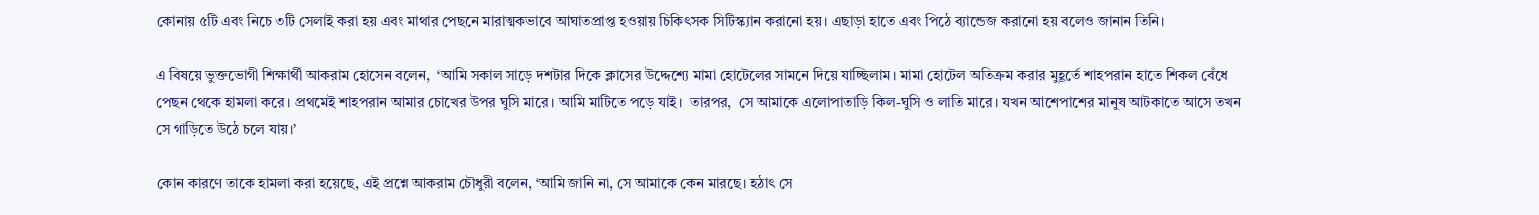কোনায় ৫টি এবং নিচে ৩টি সেলাই করা হয় এবং মাথার পেছনে মারাত্মকভাবে আঘাতপ্রাপ্ত হওয়ায় চিকিৎসক সিটিস্ক্যান করানো হয়। এছাড়া হাতে এবং পিঠে ব্যান্ডেজ করানো হয় বলেও জানান তিনি।

এ বিষয়ে ভুক্তভোগী শিক্ষার্থী আকরাম হোসেন বলেন,  ‘আমি সকাল সাড়ে দশটার দিকে ক্লাসের উদ্দেশ্যে মামা হোটেলের সামনে দিয়ে যাচ্ছিলাম। মামা হোটেল অতিক্রম করার মুহূর্তে শাহপরান হাতে শিকল বেঁধে পেছন থেকে হামলা করে। প্রথমেই শাহপরান আমার চোখের উপর ঘুসি মারে। আমি মাটিতে পড়ে যাই।  তারপর,  সে আমাকে এলোপাতাড়ি কিল-ঘুসি ও লাতি মারে। যখন আশেপাশের মানুষ আটকাতে আসে তখন সে গাড়িতে উঠে চলে যায়।’

কোন কারণে তাকে হামলা করা হয়েছে, এই প্রশ্নে আকরাম চৌধুরী বলেন, ‘আমি জানি না, সে আমাকে কেন মারছে। হঠাৎ সে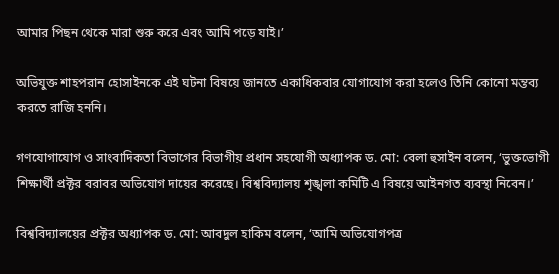আমার পিছন থেকে মারা শুরু করে এবং আমি পড়ে যাই।’

অভিযুক্ত শাহপরান হোসাইনকে এই ঘটনা বিষয়ে জানতে একাধিকবার যোগাযোগ করা হলেও তিনি কোনো মন্তব্য করতে রাজি হননি।

গণযোগাযোগ ও সাংবাদিকতা বিভাগের বিভাগীয় প্রধান সহযোগী অধ্যাপক ড. মো: বেলা হুসাইন বলেন, ‘ভুক্তভোগী শিক্ষার্থী প্রক্টর বরাবর অভিযোগ দায়ের করেছে। বিশ্ববিদ্যালয় শৃঙ্খলা কমিটি এ বিষয়ে আইনগত ব্যবস্থা নিবেন।’

বিশ্ববিদ্যালয়ের প্রক্টর অধ্যাপক ড. মো: আবদুল হাকিম বলেন, ‘আমি অভিযোগপত্র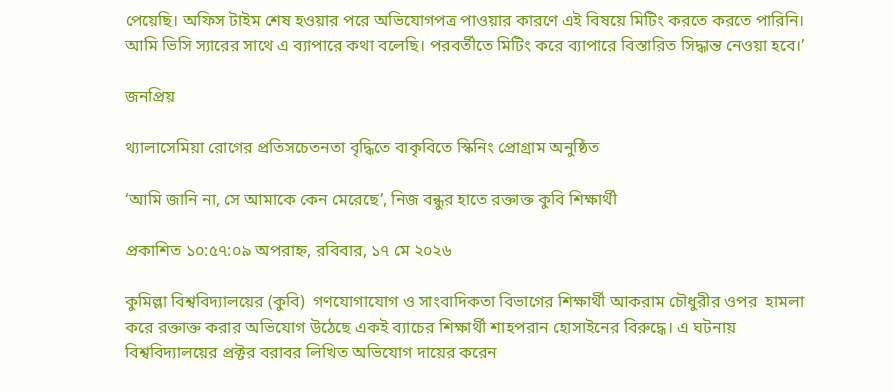পেয়েছি। অফিস টাইম শেষ হওয়ার পরে অভিযোগপত্র পাওয়ার কারণে এই বিষয়ে মিটিং করতে করতে পারিনি। আমি ভিসি স্যারের সাথে এ ব্যাপারে কথা বলেছি। পরবর্তীতে মিটিং করে ব্যাপারে বিস্তারিত সিদ্ধান্ত নেওয়া হবে।’

জনপ্রিয়

থ্যালাসেমিয়া রোগের প্রতিসচেতনতা বৃদ্ধিতে বাকৃবিতে স্কিনিং প্রোগ্রাম অনুষ্ঠিত

‘আমি জানি না, সে আমাকে কেন মেরেছে’, নিজ বন্ধুর হাতে রক্তাক্ত কুবি শিক্ষার্থী

প্রকাশিত ১০:৫৭:০৯ অপরাহ্ন, রবিবার, ১৭ মে ২০২৬

কুমিল্লা বিশ্ববিদ্যালয়ের (কুবি)  গণযোগাযোগ ও সাংবাদিকতা বিভাগের শিক্ষার্থী আকরাম চৌধুরীর ওপর  হামলা করে রক্তাক্ত করার অভিযোগ উঠেছে একই ব্যাচের শিক্ষার্থী শাহপরান হোসাইনের বিরুদ্ধে। এ ঘটনায় বিশ্ববিদ্যালয়ের প্রক্টর বরাবর লিখিত অভিযোগ দায়ের করেন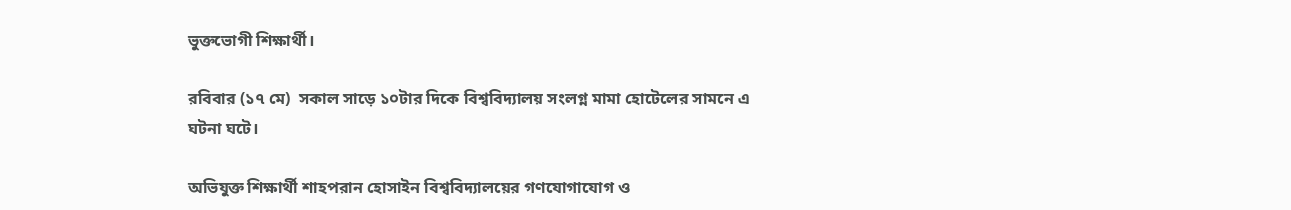ভুক্তভোগী শিক্ষার্থী।

রবিবার (১৭ মে)  সকাল সাড়ে ১০টার দিকে বিশ্ববিদ্যালয় সংলগ্ন মামা হোটেলের সামনে এ ঘটনা ঘটে।

অভিযুক্ত শিক্ষার্থী শাহপরান হোসাইন বিশ্ববিদ্যালয়ের গণযোগাযোগ ও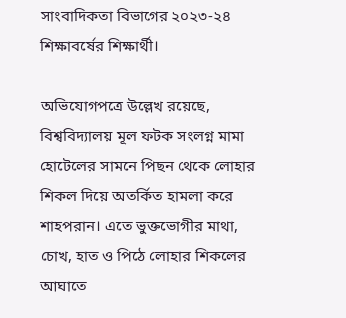সাংবাদিকতা বিভাগের ২০২৩-২৪ শিক্ষাবর্ষের শিক্ষার্থী।

অভিযোগপত্রে উল্লেখ রয়েছে, বিশ্ববিদ্যালয় মূল ফটক সংলগ্ন মামা হোটেলের সামনে পিছন থেকে লোহার শিকল দিয়ে অতর্কিত হামলা করে শাহপরান। এতে ভুক্তভোগীর মাথা, চোখ, হাত ও পিঠে লোহার শিকলের আঘাতে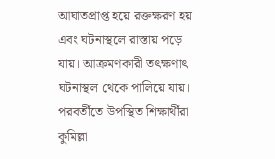আঘাতপ্রাপ্ত হয়ে রক্তক্ষরণ হয় এবং ঘটনাস্থলে রাস্তায় পড়ে যায়। আক্রমণকারী তৎক্ষণাৎ ঘটনাস্থল থেকে পালিয়ে যায়। পরবর্তীতে উপস্থিত শিক্ষার্থীরা কুমিল্লা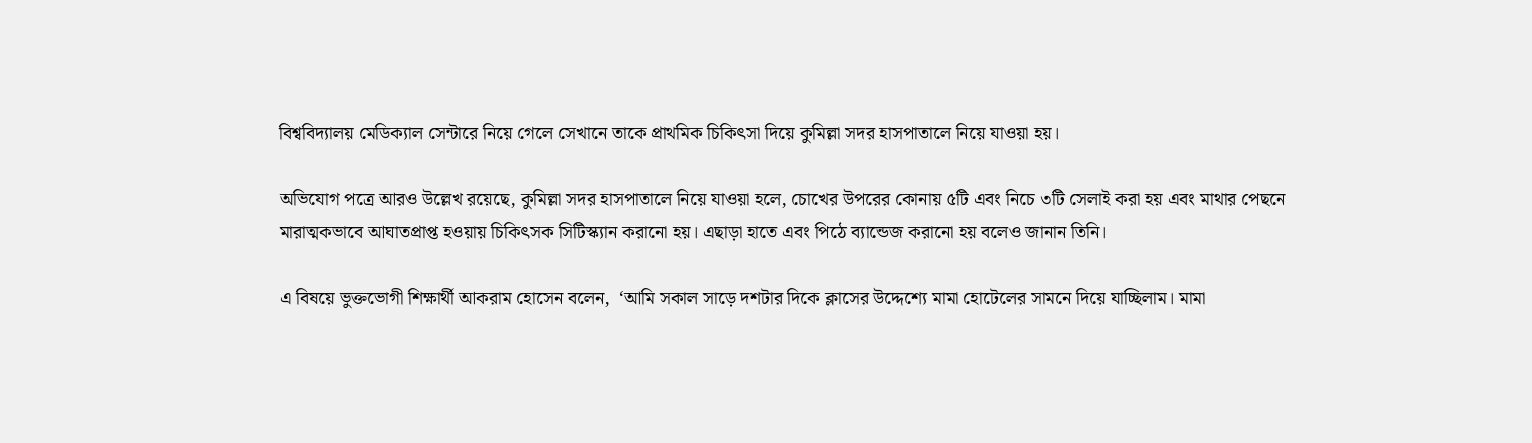বিশ্ববিদ্যালয় মেডিক্যাল সেন্টারে নিয়ে গেলে সেখানে তাকে প্রাথমিক চিকিৎসা দিয়ে কুমিল্লা সদর হাসপাতালে নিয়ে যাওয়া হয়।

অভিযোগ পত্রে আরও উল্লেখ রয়েছে, কুমিল্লা সদর হাসপাতালে নিয়ে যাওয়া হলে, চোখের উপরের কোনায় ৫টি এবং নিচে ৩টি সেলাই করা হয় এবং মাথার পেছনে মারাত্মকভাবে আঘাতপ্রাপ্ত হওয়ায় চিকিৎসক সিটিস্ক্যান করানো হয়। এছাড়া হাতে এবং পিঠে ব্যান্ডেজ করানো হয় বলেও জানান তিনি।

এ বিষয়ে ভুক্তভোগী শিক্ষার্থী আকরাম হোসেন বলেন,  ‘আমি সকাল সাড়ে দশটার দিকে ক্লাসের উদ্দেশ্যে মামা হোটেলের সামনে দিয়ে যাচ্ছিলাম। মামা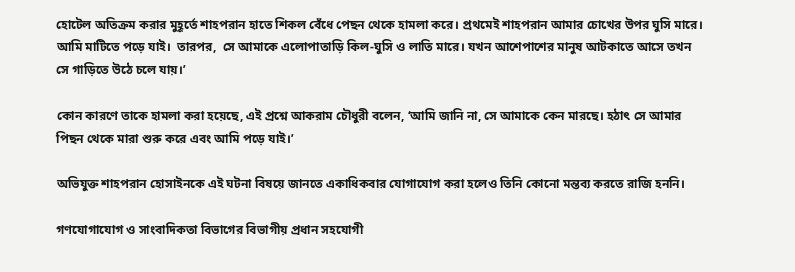হোটেল অতিক্রম করার মুহূর্তে শাহপরান হাতে শিকল বেঁধে পেছন থেকে হামলা করে। প্রথমেই শাহপরান আমার চোখের উপর ঘুসি মারে। আমি মাটিতে পড়ে যাই।  তারপর,  সে আমাকে এলোপাতাড়ি কিল-ঘুসি ও লাতি মারে। যখন আশেপাশের মানুষ আটকাতে আসে তখন সে গাড়িতে উঠে চলে যায়।’

কোন কারণে তাকে হামলা করা হয়েছে, এই প্রশ্নে আকরাম চৌধুরী বলেন, ‘আমি জানি না, সে আমাকে কেন মারছে। হঠাৎ সে আমার পিছন থেকে মারা শুরু করে এবং আমি পড়ে যাই।’

অভিযুক্ত শাহপরান হোসাইনকে এই ঘটনা বিষয়ে জানতে একাধিকবার যোগাযোগ করা হলেও তিনি কোনো মন্তব্য করতে রাজি হননি।

গণযোগাযোগ ও সাংবাদিকতা বিভাগের বিভাগীয় প্রধান সহযোগী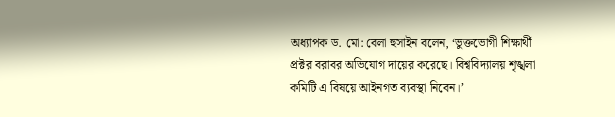অধ্যাপক ড. মো: বেলা হুসাইন বলেন, ‘ভুক্তভোগী শিক্ষার্থী প্রক্টর বরাবর অভিযোগ দায়ের করেছে। বিশ্ববিদ্যালয় শৃঙ্খলা কমিটি এ বিষয়ে আইনগত ব্যবস্থা নিবেন।’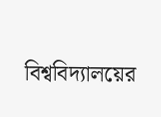বিশ্ববিদ্যালয়ের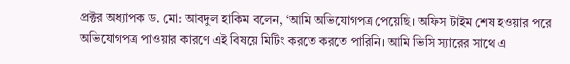প্রক্টর অধ্যাপক ড. মো: আবদুল হাকিম বলেন, ‘আমি অভিযোগপত্র পেয়েছি। অফিস টাইম শেষ হওয়ার পরে অভিযোগপত্র পাওয়ার কারণে এই বিষয়ে মিটিং করতে করতে পারিনি। আমি ভিসি স্যারের সাথে এ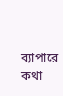ব্যাপারে কথা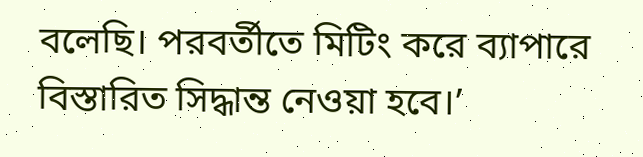বলেছি। পরবর্তীতে মিটিং করে ব্যাপারে বিস্তারিত সিদ্ধান্ত নেওয়া হবে।’